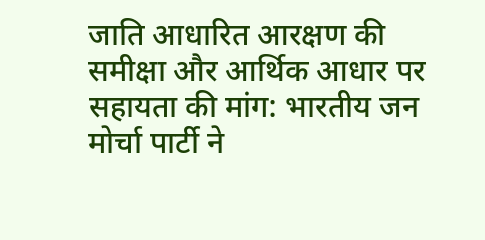जाति आधारित आरक्षण की समीक्षा और आर्थिक आधार पर सहायता की मांग: भारतीय जन मोर्चा पार्टी ने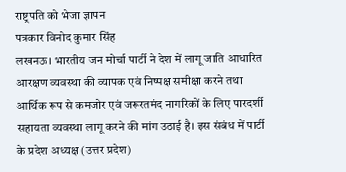राष्ट्रपति को भेजा ज्ञापन
पत्रकार विनोद कुमार सिंह
लखनऊ। भारतीय जन मोर्चा पार्टी ने देश में लागू जाति आधारित आरक्षण व्यवस्था की व्यापक एवं निष्पक्ष समीक्षा करने तथा आर्थिक रूप से कमजोर एवं जरूरतमंद नागरिकों के लिए पारदर्शी सहायता व्यवस्था लागू करने की मांग उठाई है। इस संबंध में पार्टी के प्रदेश अध्यक्ष (उत्तर प्रदेश)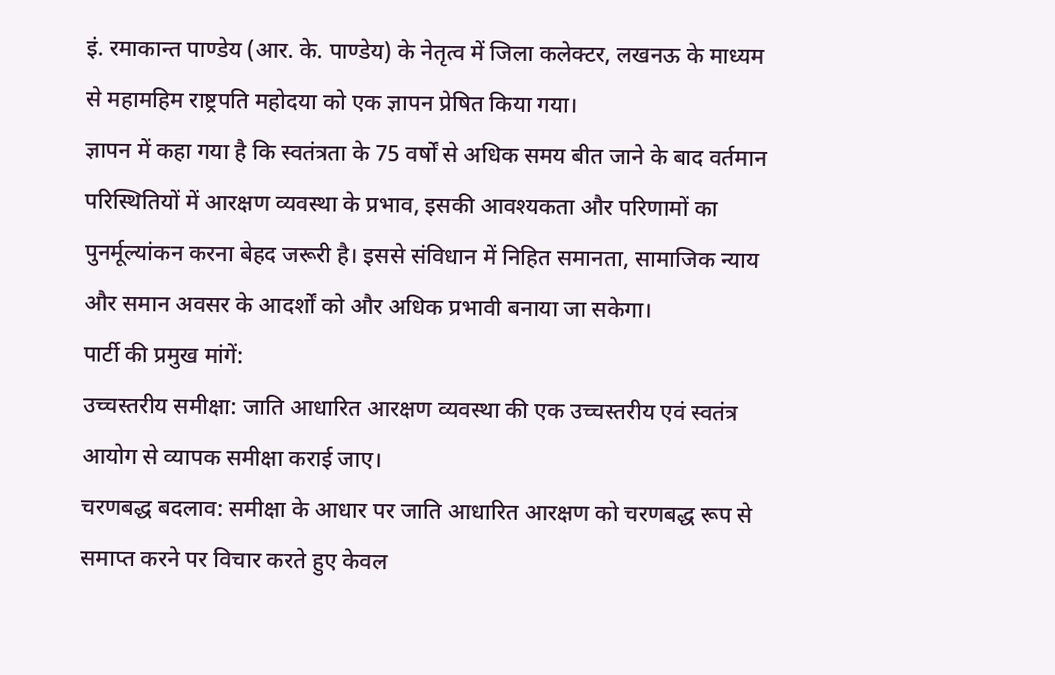इं. रमाकान्त पाण्डेय (आर. के. पाण्डेय) के नेतृत्व में जिला कलेक्टर, लखनऊ के माध्यम से महामहिम राष्ट्रपति महोदया को एक ज्ञापन प्रेषित किया गया।
ज्ञापन में कहा गया है कि स्वतंत्रता के 75 वर्षों से अधिक समय बीत जाने के बाद वर्तमान परिस्थितियों में आरक्षण व्यवस्था के प्रभाव, इसकी आवश्यकता और परिणामों का पुनर्मूल्यांकन करना बेहद जरूरी है। इससे संविधान में निहित समानता, सामाजिक न्याय और समान अवसर के आदर्शों को और अधिक प्रभावी बनाया जा सकेगा।
पार्टी की प्रमुख मांगें:
उच्चस्तरीय समीक्षा: जाति आधारित आरक्षण व्यवस्था की एक उच्चस्तरीय एवं स्वतंत्र आयोग से व्यापक समीक्षा कराई जाए।
चरणबद्ध बदलाव: समीक्षा के आधार पर जाति आधारित आरक्षण को चरणबद्ध रूप से समाप्त करने पर विचार करते हुए केवल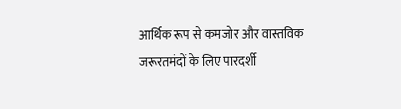आर्थिक रूप से कमजोर और वास्तविक जरूरतमंदों के लिए पारदर्शी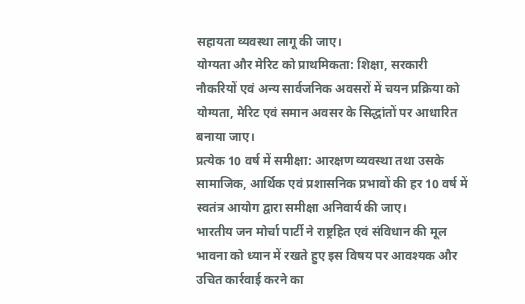सहायता व्यवस्था लागू की जाए।
योग्यता और मेरिट को प्राथमिकता: शिक्षा, सरकारी नौकरियों एवं अन्य सार्वजनिक अवसरों में चयन प्रक्रिया को योग्यता, मेरिट एवं समान अवसर के सिद्धांतों पर आधारित बनाया जाए।
प्रत्येक 10 वर्ष में समीक्षा: आरक्षण व्यवस्था तथा उसके सामाजिक, आर्थिक एवं प्रशासनिक प्रभावों की हर 10 वर्ष में स्वतंत्र आयोग द्वारा समीक्षा अनिवार्य की जाए।
भारतीय जन मोर्चा पार्टी ने राष्ट्रहित एवं संविधान की मूल भावना को ध्यान में रखते हुए इस विषय पर आवश्यक और उचित कार्रवाई करने का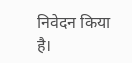निवेदन किया है।